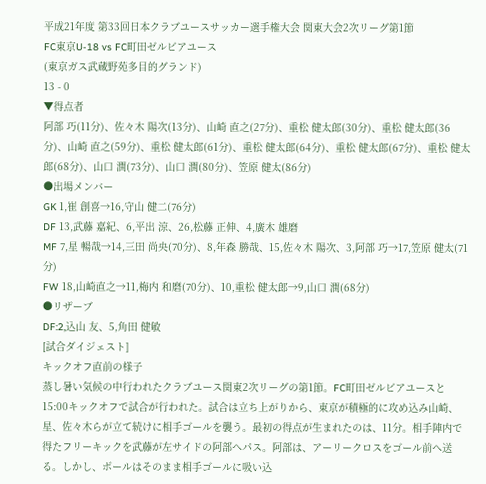平成21年度 第33回日本クラブユースサッカー選手権大会 関東大会2次リーグ第1節
FC東京U-18 vs FC町田ゼルビアユース
(東京ガス武蔵野苑多目的グランド)
13 - 0
▼得点者
阿部 巧(11分)、佐々木 陽次(13分)、山崎 直之(27分)、重松 健太郎(30分)、重松 健太郎(36分)、山崎 直之(59分)、重松 健太郎(61分)、重松 健太郎(64分)、重松 健太郎(67分)、重松 健太郎(68分)、山口 潤(73分)、山口 潤(80分)、笠原 健太(86分)
●出場メンバー
GK 1,崔 創喜→16,守山 健二(76分)
DF 13,武藤 嘉紀、6,平出 涼、26,松藤 正伸、4,廣木 雄磨
MF 7,星 暢哉→14,三田 尚央(70分)、8,年森 勝哉、15,佐々木 陽次、3,阿部 巧→17,笠原 健太(71分)
FW 18,山崎直之→11,梅内 和磨(70分)、10,重松 健太郎→9,山口 潤(68分)
●リザーブ
DF:2,込山 友、5,角田 健敏
[試合ダイジェスト]
キックオフ直前の様子
蒸し暑い気候の中行われたクラブユース関東2次リーグの第1節。FC町田ゼルビアユースと15:00キックオフで試合が行われた。試合は立ち上がりから、東京が積極的に攻め込み山崎、星、佐々木らが立て続けに相手ゴールを襲う。最初の得点が生まれたのは、11分。相手陣内で得たフリーキックを武藤が左サイドの阿部へパス。阿部は、アーリークロスをゴール前へ送る。しかし、ボールはそのまま相手ゴールに吸い込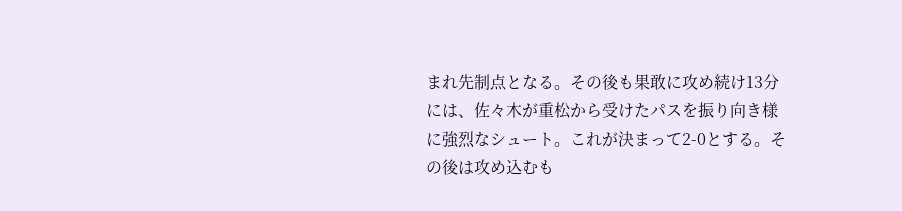まれ先制点となる。その後も果敢に攻め続け13分には、佐々木が重松から受けたパスを振り向き様に強烈なシュート。これが決まって2-0とする。その後は攻め込むも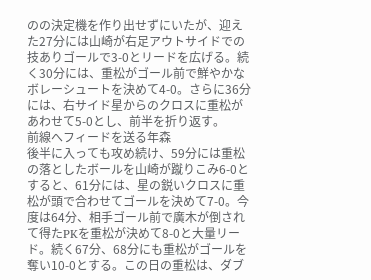のの決定機を作り出せずにいたが、迎えた27分には山崎が右足アウトサイドでの技ありゴールで3-0とリードを広げる。続く30分には、重松がゴール前で鮮やかなボレーシュートを決めて4-0。さらに36分には、右サイド星からのクロスに重松があわせて5-0とし、前半を折り返す。
前線へフィードを送る年森
後半に入っても攻め続け、59分には重松の落としたボールを山崎が蹴りこみ6-0とすると、61分には、星の鋭いクロスに重松が頭で合わせてゴールを決めて7-0。今度は64分、相手ゴール前で廣木が倒されて得たPKを重松が決めて8-0と大量リード。続く67分、68分にも重松がゴールを奪い10-0とする。この日の重松は、ダブ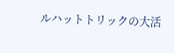ルハットトリックの大活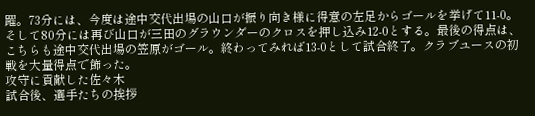躍。73分には、今度は途中交代出場の山口が振り向き様に得意の左足からゴールを挙げて11-0。そして80分には再び山口が三田のグラウンダーのクロスを押し込み12-0とする。最後の得点は、こちらも途中交代出場の笠原がゴール。終わってみれば13-0として試合終了。クラブユースの初戦を大量得点で飾った。
攻守に貢献した佐々木
試合後、選手たちの挨拶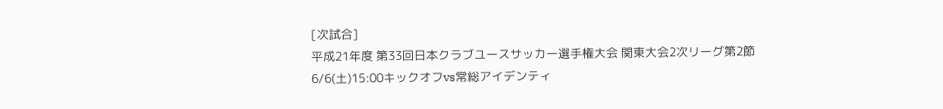[次試合]
平成21年度 第33回日本クラブユースサッカー選手権大会 関東大会2次リーグ第2節6/6(土)15:00キックオフvs常総アイデンティ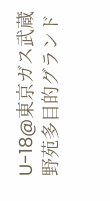U-18@東京ガス武蔵野苑多目的グランド